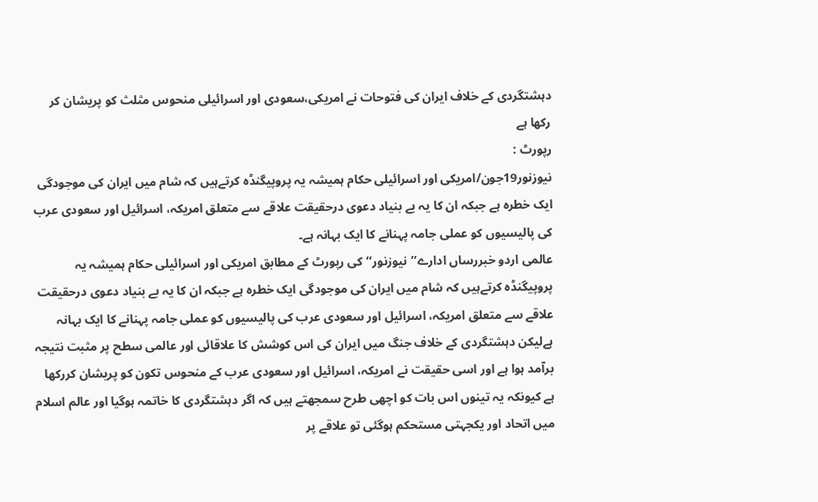دہشتگردی کے خلاف ایران کی فتوحات نے امریکی،سعودی اور اسرائیلی منحوس مثلث کو پریشان کر رکھا ہے
رپورٹ :
نیوزنور19جون/امریکی اور اسرائیلی حکام ہمیشہ یہ پروپیگنڈہ کرتےہیں کہ شام میں ایران کی موجودگی ایک خطرہ ہے جبکہ ان کا یہ بے بنیاد دعوی درحقیقت علاقے سے متعلق امریکہ، اسرائیل اور سعودی عرب کی پالیسیوں کو عملی جامہ پہنانے کا ایک بہانہ ہے۔
عالمی اردو خبررساں ادارے’’نیوزنور‘‘کی رپورٹ کے مطابق امریکی اور اسرائیلی حکام ہمیشہ یہ پروپیگنڈہ کرتےہیں کہ شام میں ایران کی موجودگی ایک خطرہ ہے جبکہ ان کا یہ بے بنیاد دعوی درحقیقت علاقے سے متعلق امریکہ، اسرائیل اور سعودی عرب کی پالیسیوں کو عملی جامہ پہنانے کا ایک بہانہ ہےلیکن دہشتگردی کے خلاف جنگ میں ایران کی اس کوشش کا علاقائی اور عالمی سطح پر مثبت نتیجہ برآمد ہوا ہے اور اسی حقیقت نے امریکہ، اسرائیل اور سعودی عرب کے منحوس تکون کو پریشان کررکھا ہے کیونکہ یہ تینوں اس بات کو اچھی طرح سمجھتے ہیں کہ اگر دہشتگردی کا خاتمہ ہوگیا اور عالم اسلام میں اتحاد اور یکجہتی مستحکم ہوگئی تو علاقے پر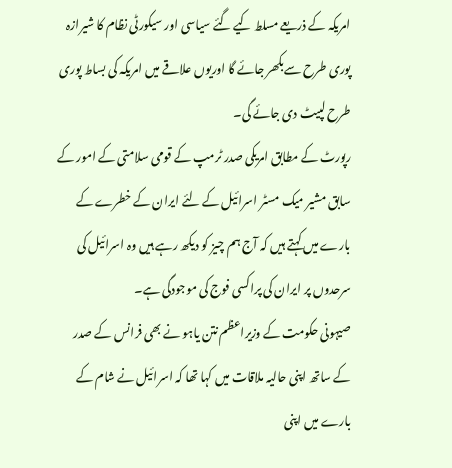امریکہ کے ذریعے مسلط کیے گئے سیاسی اور سیکورٹی نظام کا شیرازہ پوری طرح سےبکھر جائے گا اوریوں علاقے میں امریکہ کی بساط پوری طرح لپیٹ دی جائے گی۔
رپورٹ کے مطابق امریکی صدر ٹرمپ کے قومی سلامتی کے امور کے سابق مشیر میک مسٹر اسرائیل کے لئے ایران کے خطرے کے بارے میں کہتے ہیں کہ آج ہم چیز کو دیکھ رہے ہیں وہ اسرائیل کی سرحدوں پر ایران کی پراکسی فوج کی موجودگی ہے۔
صیہونی حکومت کے وزیراعظم نتن یاہو نے بھی فرانس کے صدر کے ساتھ اپنی حالیہ ملاقات میں کہا تھا کہ اسرائیل نے شام کے بارے میں اپنی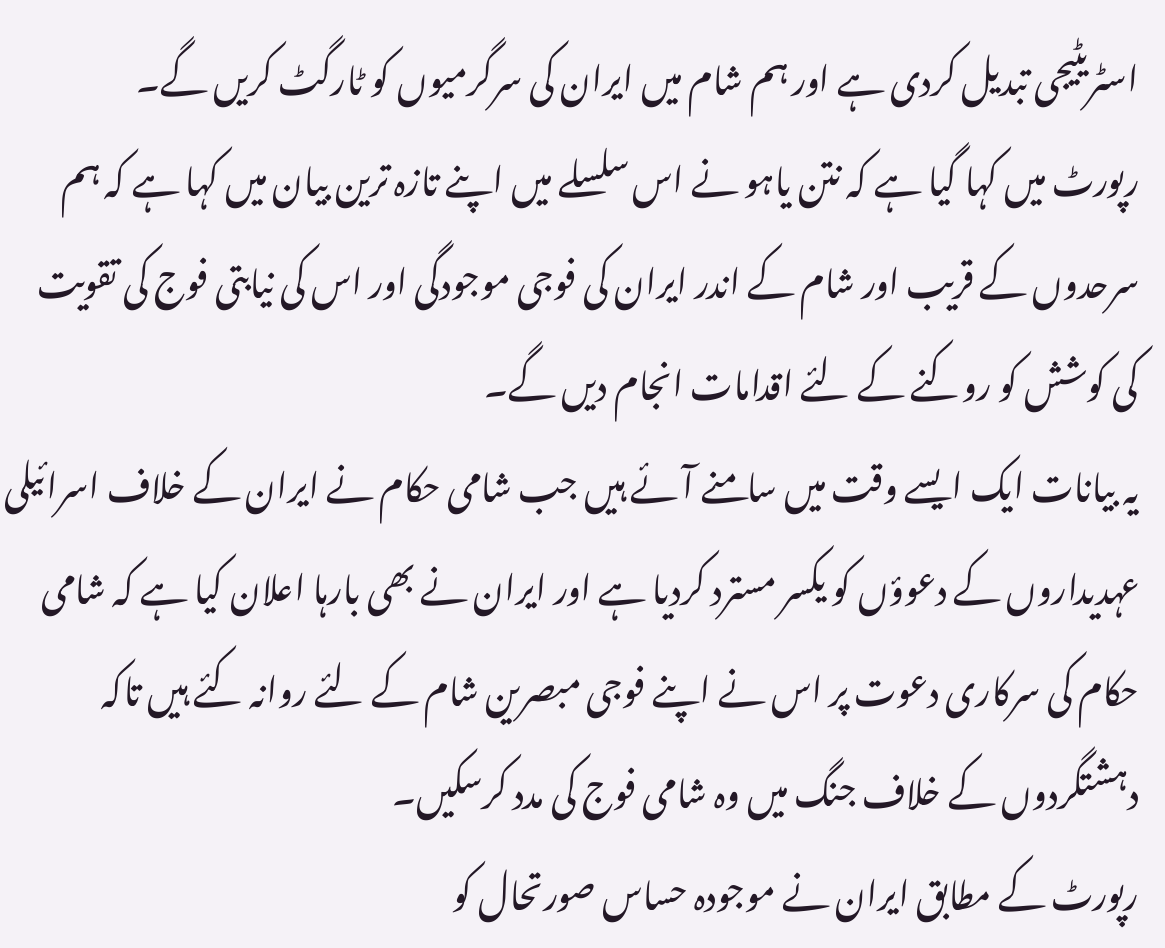اسٹریٹیجی تبدیل کردی ہے اور ہم شام میں ایران کی سرگرمیوں کو ٹارگٹ کریں گے۔
رپورٹ میں کہا گیا ہے کہ نتن یاہو نے اس سلسلے میں اپنے تازہ ترین بیان میں کہا ہے کہ ہم سرحدوں کے قریب اور شام کے اندر ایران کی فوجی موجودگی اور اس کی نیابتی فوج کی تقویت کی کوشش کو روکنے کے لئے اقدامات انجام دیں گے۔
یہ بیانات ایک ایسے وقت میں سامنے آئے ہیں جب شامی حکام نے ایران کے خلاف اسرائیلی عہدیداروں کے دعوؤں کو یکسر مسترد کردیا ہے اور ایران نے بھی بارہا اعلان کیا ہے کہ شامی حکام کی سرکاری دعوت پر اس نے اپنے فوجی مبصرین شام کے لئے روانہ کئے ہیں تاکہ دہشتگردوں کے خلاف جنگ میں وہ شامی فوج کی مدد کرسکیں۔
رپورٹ کے مطابق ایران نے موجودہ حساس صورتحال کو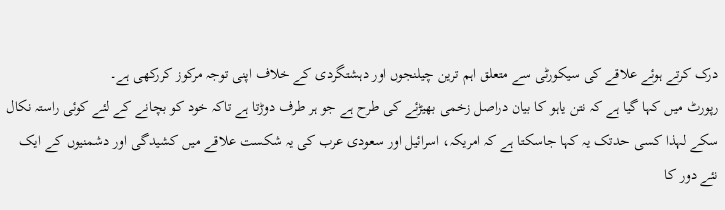درک کرتے ہوئے علاقے کی سیکورٹی سے متعلق اہم ترین چیلنجوں اور دہشتگردی کے خلاف اپنی توجہ مرکوز کررکھی ہے۔
رپورٹ میں کہا گیا ہے کہ نتن یاہو کا بیان دراصل زخمی بھیڑئے کی طرح ہے جو ہر طرف دوڑتا ہے تاکہ خود کو بچانے کے لئے کوئی راستہ نکال سکے لہذا کسی حدتک یہ کہا جاسکتا ہے کہ امریکہ، اسرائیل اور سعودی عرب کی یہ شکست علاقے میں کشیدگی اور دشمنیوں کے ایک نئے دور کا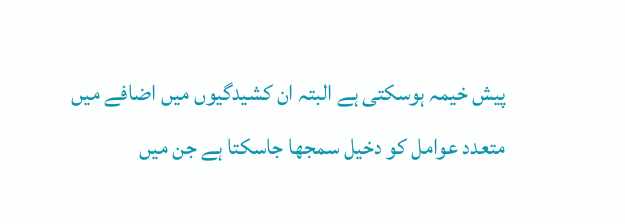پیش خیمہ ہوسکتی ہے البتہ ان کشیدگیوں میں اضافے میں متعدد عوامل کو دخیل سمجھا جاسکتا ہے جن میں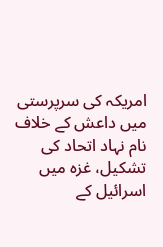امریکہ کی سرپرستی میں داعش کے خلاف نام نہاد اتحاد کی تشکیل، غزہ میں اسرائیل کے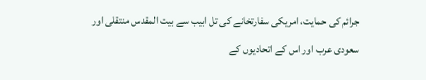جرائم کی حمایت، امریکی سفارتخانے کی تل ابیب سے بیت المقدس منتقلی اور سعودی عرب اور اس کے اتحادیوں کے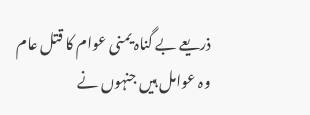ذریعے بے گناہ یمنی عوام کا قتل عام وہ عوامل ہیں جنہوں نے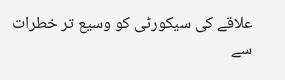علاقے کی سیکورٹی کو وسیع تر خطرات سے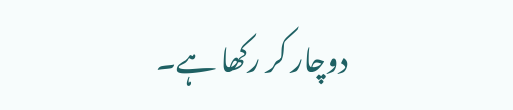دوچار کر رکھا ہے۔